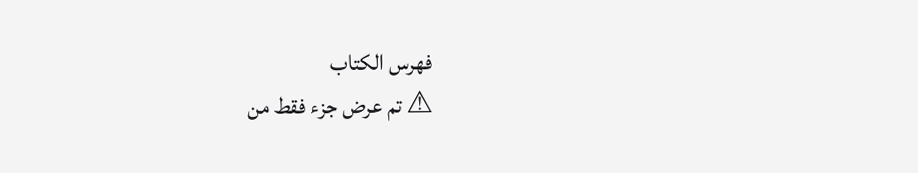فهرس الكتاب
⚠ تم عرض جزء فقط من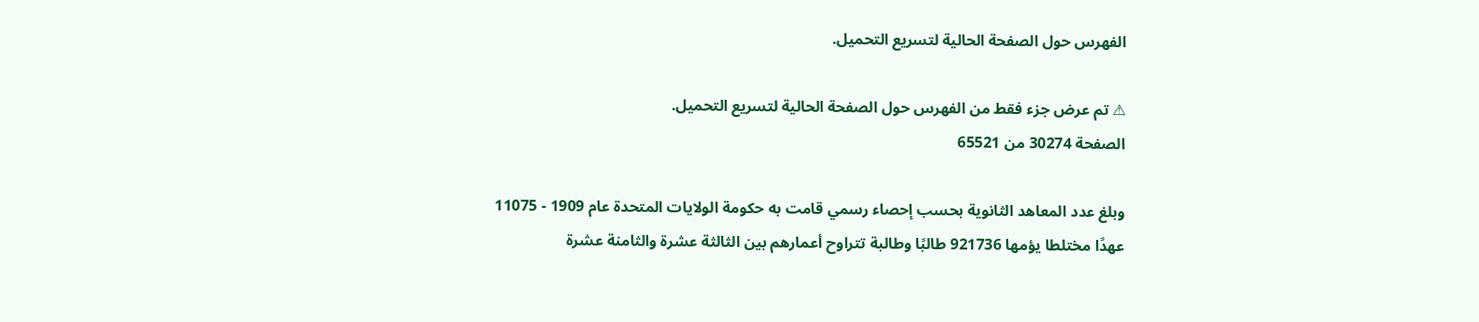الفهرس حول الصفحة الحالية لتسريع التحميل.

⚠ تم عرض جزء فقط من الفهرس حول الصفحة الحالية لتسريع التحميل.
الصفحة 30274 من 65521

وبلغ عدد المعاهد الثانوية بحسب إحصاء رسمي قامت به حكومة الولايات المتحدة عام 1909 - 11075 عهدًا مختلطا يؤمها 921736 طالبًا وطالبة تتراوح أعمارهم بين الثالثة عشرة والثامنة عشرة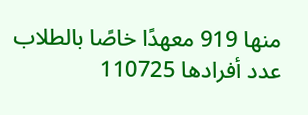منها 919 معهدًا خاصًا بالطلاب عدد أفرادها 110725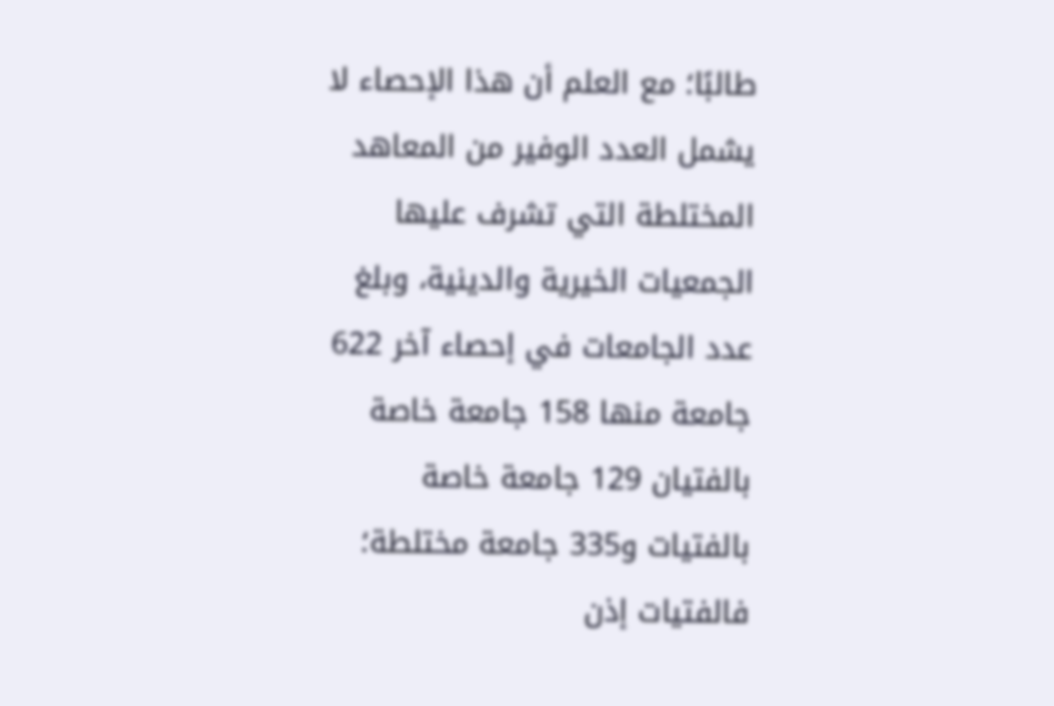طالبًا؛ مع العلم أن هذا الإحصاء لا يشمل العدد الوفير من المعاهد المختلطة التي تشرف عليها الجمعيات الخيرية والدينية، وبلغ عدد الجامعات في إحصاء آخر 622 جامعة منها 158 جامعة خاصة بالفتيان 129 جامعة خاصة بالفتيات و335 جامعة مختلطة؛ فالفتيات إذن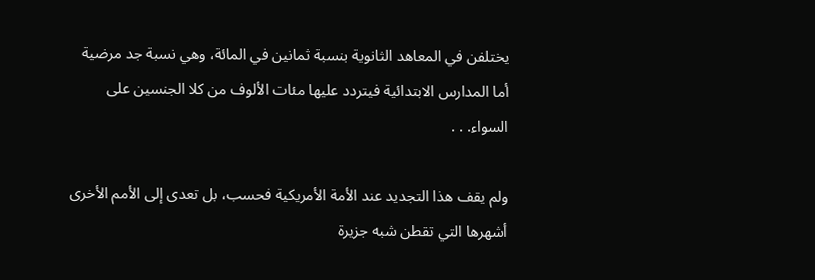يختلفن في المعاهد الثانوية بنسبة ثمانين في المائة، وهي نسبة جد مرضية أما المدارس الابتدائية فيتردد عليها مئات الألوف من كلا الجنسين على السواء. . .

ولم يقف هذا التجديد عند الأمة الأمريكية فحسب، بل تعدى إلى الأمم الأخرى أشهرها التي تقطن شبه جزيرة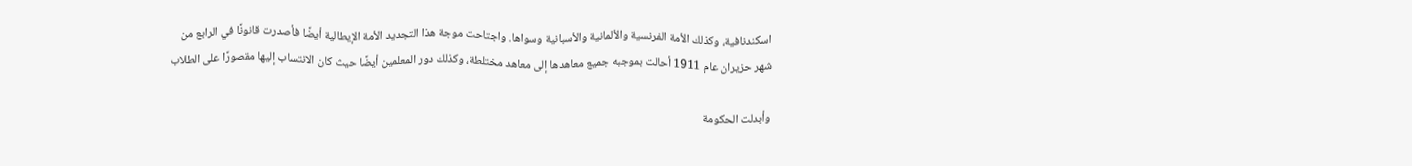اسكندنافية، وكذلك الأمة الفرنسية والألمانية والأسبانية وسواها. واجتاحت موجة هذا التجديد الأمة الإيطالية أيضًا فأصدرت قانونًا في الرابع من شهر حزيران عام 1911 أحالت بموجبه جميع معاهدها إلى معاهد مختلطة، وكذلك دور المعلمين أيضًا حيث كان الانتساب إليها مقصورًا على الطلاب

وأبدلت الحكومة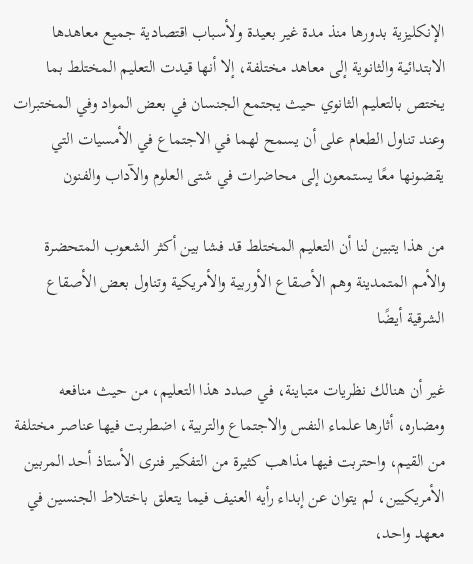الإنكليزية بدورها منذ مدة غير بعيدة ولأسباب اقتصادية جميع معاهدها الابتدائية والثانوية إلى معاهد مختلفة، إلا أنها قيدت التعليم المختلط بما يختص بالتعليم الثانوي حيث يجتمع الجنسان في بعض المواد وفي المختبرات وعند تناول الطعام على أن يسمح لهما في الاجتماع في الأمسيات التي يقضونها معًا يستمعون إلى محاضرات في شتى العلوم والآداب والفنون

من هذا يتبين لنا أن التعليم المختلط قد فشا بين أكثر الشعوب المتحضرة والأمم المتمدينة وهم الأصقاع الأوربية والأمريكية وتناول بعض الأصقاع الشرقية أيضًا

غير أن هنالك نظريات متباينة، في صدد هذا التعليم، من حيث منافعه ومضاره، أثارها علماء النفس والاجتماع والتربية، اضطربت فيها عناصر مختلفة من القيم، واحتربت فيها مذاهب كثيرة من التفكير فنرى الأستاذ أحد المربين الأمريكيين، لم يتوان عن إبداء رأيه العنيف فيما يتعلق باختلاط الجنسين في معهد واحد،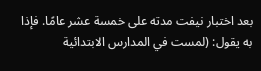بعد اختبار نيفت مدته على خمسة عشر عامًا. فإذا به يقول: (لمست في المدارس الابتدائية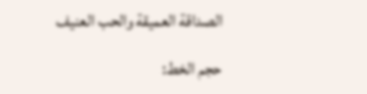الصداقة العميقة والحب العنيف

حجم الخط: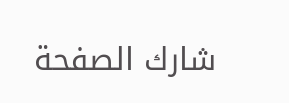شارك الصفحة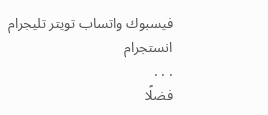فيسبوك واتساب تويتر تليجرام انستجرام
. . .
فضلًا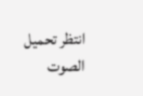انتظر تحميل الصوت